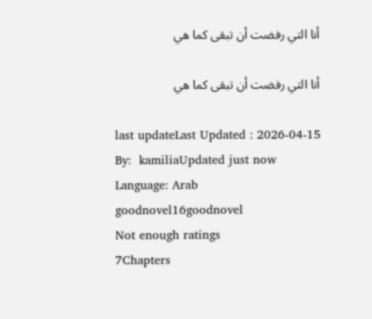أنا التي رفضت أن تبقى كما هي

أنا التي رفضت أن تبقى كما هي

last updateLast Updated : 2026-04-15
By:  kamiliaUpdated just now
Language: Arab
goodnovel16goodnovel
Not enough ratings
7Chapters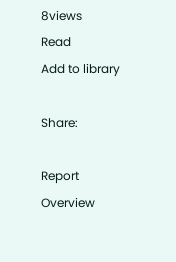8views
Read
Add to library

Share:

Report
Overview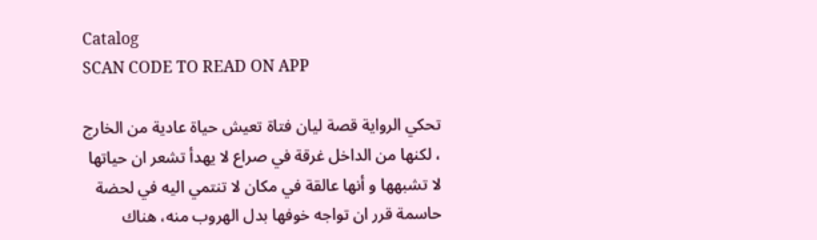Catalog
SCAN CODE TO READ ON APP

تحكي الرواية قصة ليان فتاة تعيش حياة عادية من الخارج ، لكنها من الداخل غرقة في صراع لا يهدأ تشعر ان حياتها لا تشبهها و أنها عالقة في مكان لا تنتمي اليه في لحضة حاسمة قرر ان تواجه خوفها بدل الهروب منه، هناك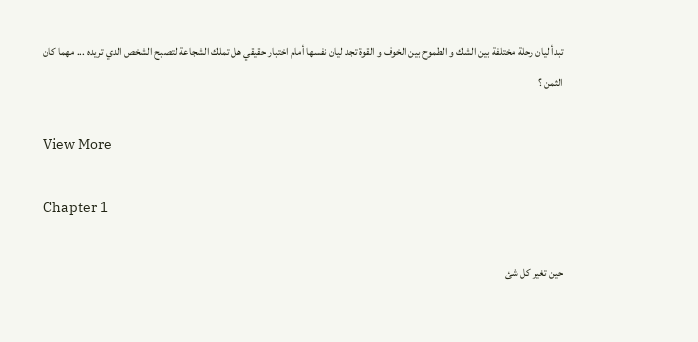تبدأ ليان رحلة مختلفة بين الشك و الطموح بين الخوف و القوة تجد ليان نفسها أمام اختبار حقيقي هل تملك الشجاعة لتصبح الشخص الدي تريده ... مهما كان الثمن ؟

View More

Chapter 1

حين تغير كل شئ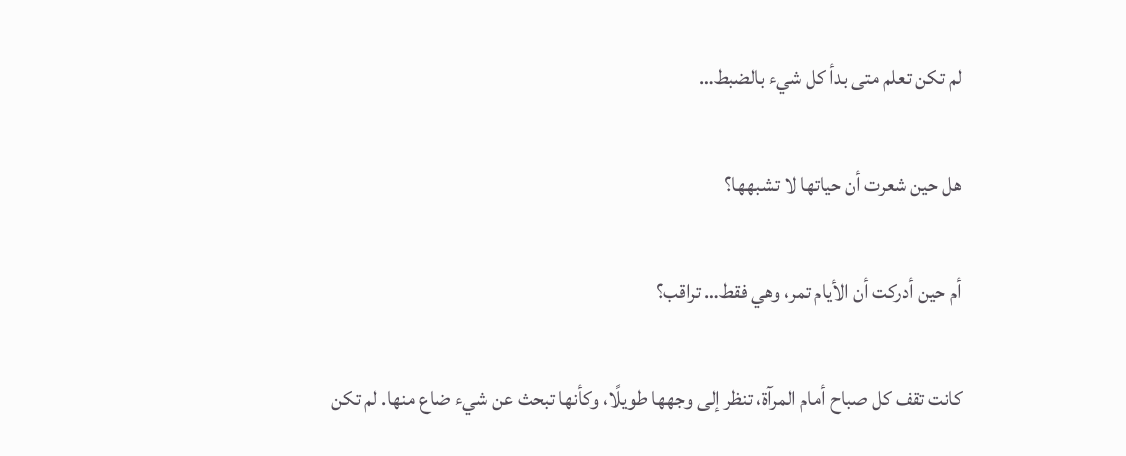لم تكن تعلم متى بدأ كل شيء بالضبط…

هل حين شعرت أن حياتها لا تشبهها؟

أم حين أدركت أن الأيام تمر، وهي فقط… تراقب؟

كانت تقف كل صباح أمام المرآة، تنظر إلى وجهها طويلًا، وكأنها تبحث عن شيء ضاع منها. لم تكن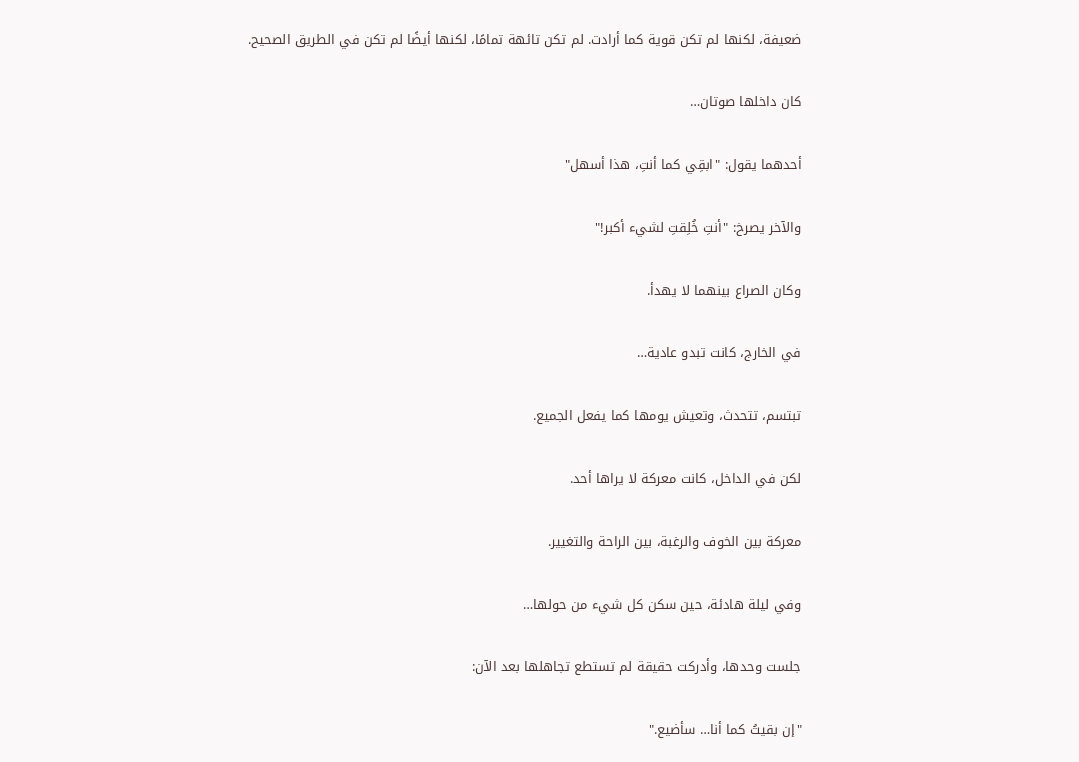ضعيفة، لكنها لم تكن قوية كما أرادت. لم تكن تائهة تمامًا، لكنها أيضًا لم تكن في الطريق الصحيح.

كان داخلها صوتان…

أحدهما يقول: "ابقِي كما أنتِ، هذا أسهل"

والآخر يصرخ: "أنتِ خُلِقتِ لشيء أكبر!"

وكان الصراع بينهما لا يهدأ.

في الخارج، كانت تبدو عادية…

تبتسم، تتحدث، وتعيش يومها كما يفعل الجميع.

لكن في الداخل، كانت معركة لا يراها أحد.

معركة بين الخوف والرغبة، بين الراحة والتغيير.

وفي ليلة هادئة، حين سكن كل شيء من حولها…

جلست وحدها، وأدركت حقيقة لم تستطع تجاهلها بعد الآن:

"إن بقيتُ كما أنا… سأضيع."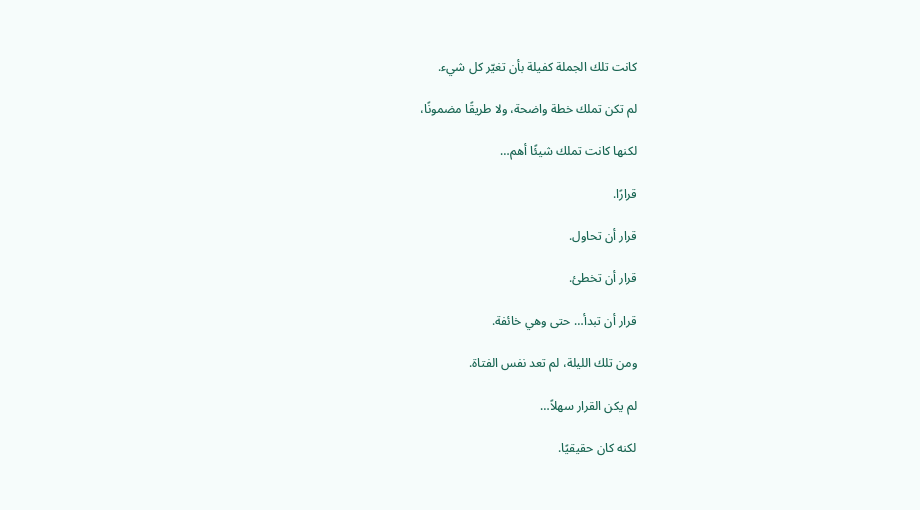كانت تلك الجملة كفيلة بأن تغيّر كل شيء.

لم تكن تملك خطة واضحة، ولا طريقًا مضمونًا،

لكنها كانت تملك شيئًا أهم…

قرارًا.

قرار أن تحاول.

قرار أن تخطئ.

قرار أن تبدأ… حتى وهي خائفة.

ومن تلك الليلة، لم تعد نفس الفتاة.

لم يكن القرار سهلاً…

لكنه كان حقيقيًا.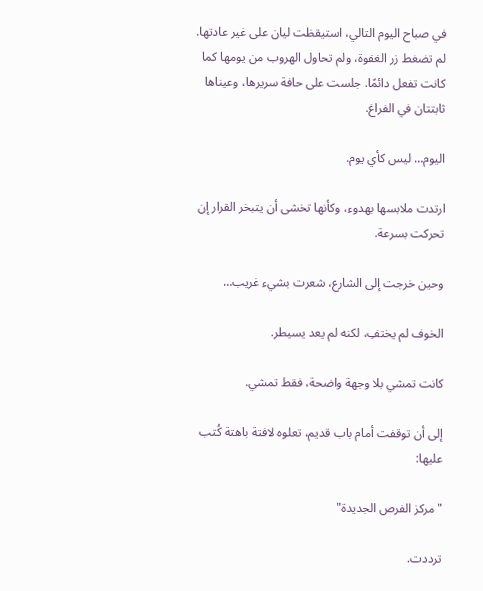في صباح اليوم التالي، استيقظت ليان على غير عادتها. لم تضغط زر الغفوة، ولم تحاول الهروب من يومها كما كانت تفعل دائمًا. جلست على حافة سريرها، وعيناها ثابتتان في الفراغ.

اليوم… ليس كأي يوم.

ارتدت ملابسها بهدوء، وكأنها تخشى أن يتبخر القرار إن تحركت بسرعة.

وحين خرجت إلى الشارع، شعرت بشيء غريب…

الخوف لم يختفِ، لكنه لم يعد يسيطر.

كانت تمشي بلا وجهة واضحة، فقط تمشي.

إلى أن توقفت أمام باب قديم، تعلوه لافتة باهتة كُتب عليها:

"مركز الفرص الجديدة"

ترددت.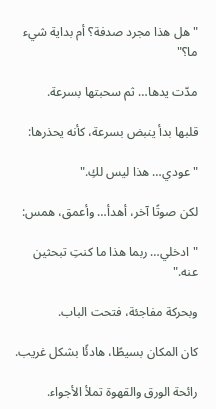"هل هذا مجرد صدفة؟ أم بداية شيء ما؟"

مدّت يدها… ثم سحبتها بسرعة.

قلبها بدأ ينبض بسرعة، كأنه يحذرها:

"عودي… هذا ليس لكِ."

لكن صوتًا آخر، أهدأ… وأعمق، همس:

"ادخلي… ربما هذا ما كنتِ تبحثين عنه."

وبحركة مفاجئة، فتحت الباب.

كان المكان بسيطًا، هادئًا بشكل غريب.

رائحة الورق والقهوة تملأ الأجواء.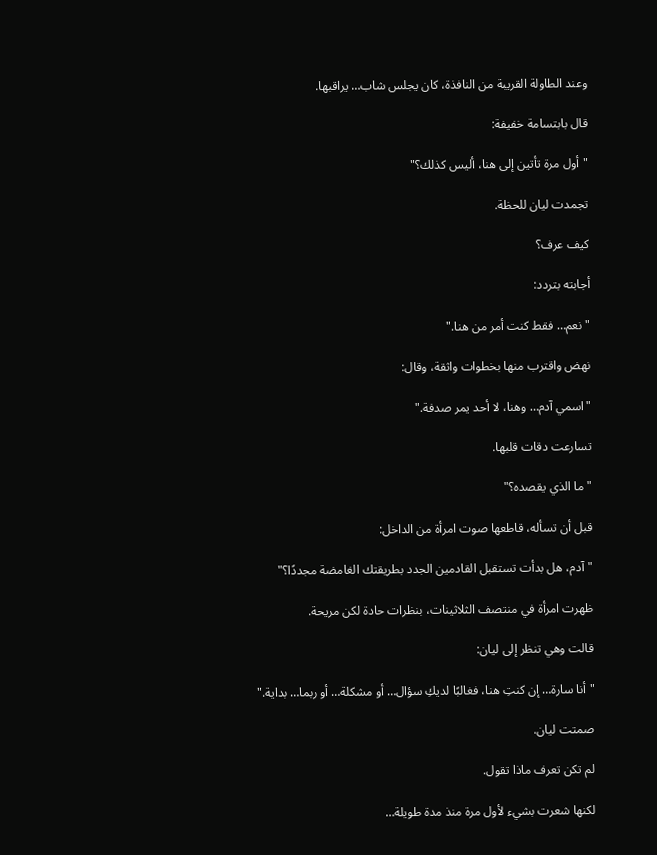وعند الطاولة القريبة من النافذة، كان يجلس شاب… يراقبها.

قال بابتسامة خفيفة:

"أول مرة تأتين إلى هنا، أليس كذلك؟"

تجمدت ليان للحظة.

كيف عرف؟

أجابته بتردد:

"نعم… فقط كنت أمر من هنا."

نهض واقترب منها بخطوات واثقة، وقال:

"اسمي آدم… وهنا، لا أحد يمر صدفة."

تسارعت دقات قلبها.

"ما الذي يقصده؟"

قبل أن تسأله، قاطعها صوت امرأة من الداخل:

"آدم، هل بدأت تستقبل القادمين الجدد بطريقتك الغامضة مجددًا؟"

ظهرت امرأة في منتصف الثلاثينات، بنظرات حادة لكن مريحة.

قالت وهي تنظر إلى ليان:

"أنا سارة… إن كنتِ هنا، فغالبًا لديكِ سؤال… أو مشكلة… أو ربما… بداية."

صمتت ليان.

لم تكن تعرف ماذا تقول.

لكنها شعرت بشيء لأول مرة منذ مدة طويلة…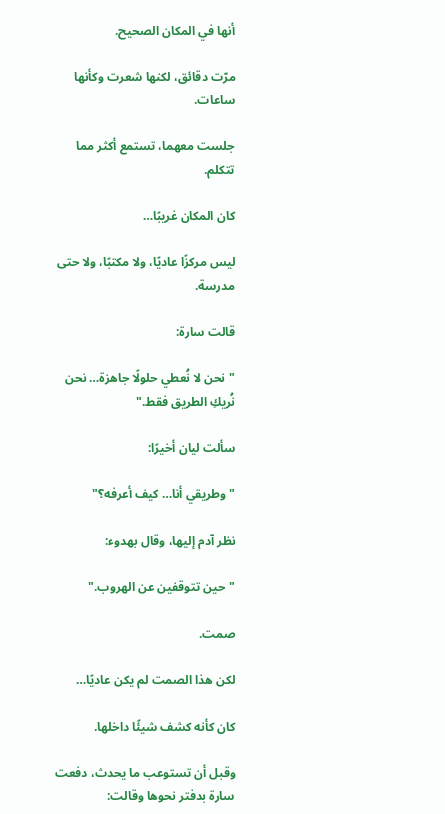أنها في المكان الصحيح.

مرّت دقائق، لكنها شعرت وكأنها ساعات.

جلست معهما، تستمع أكثر مما تتكلم.

كان المكان غريبًا…

ليس مركزًا عاديًا، ولا مكتبًا، ولا حتى مدرسة.

قالت سارة:

"نحن لا نُعطي حلولًا جاهزة… نحن نُريكِ الطريق فقط."

سألت ليان أخيرًا:

"وطريقي أنا… كيف أعرفه؟"

نظر آدم إليها، وقال بهدوء:

"حين تتوقفين عن الهروب."

صمت.

لكن هذا الصمت لم يكن عاديًا…

كان كأنه كشف شيئًا داخلها.

وقبل أن تستوعب ما يحدث، دفعت سارة بدفتر نحوها وقالت: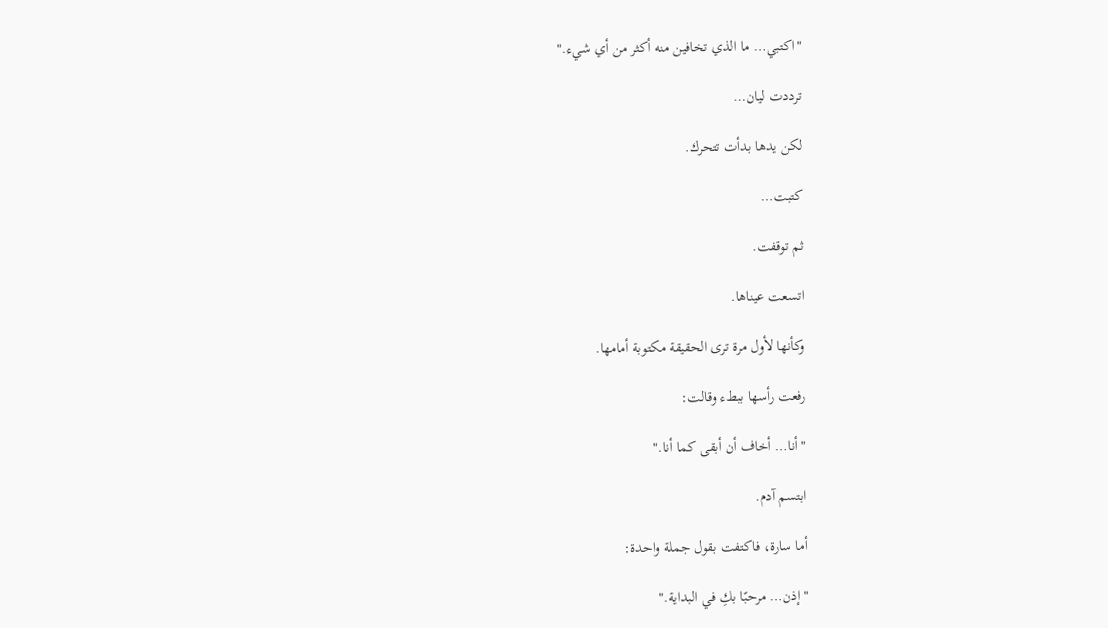"اكتبي… ما الذي تخافين منه أكثر من أي شيء."

ترددت ليان…

لكن يدها بدأت تتحرك.

كتبت…

ثم توقفت.

اتسعت عيناها.

وكأنها لأول مرة ترى الحقيقة مكتوبة أمامها.

رفعت رأسها ببطء وقالت:

"أنا… أخاف أن أبقى كما أنا."

ابتسم آدم.

أما سارة، فاكتفت بقول جملة واحدة:

"إذن… مرحبًا بكِ في البداية."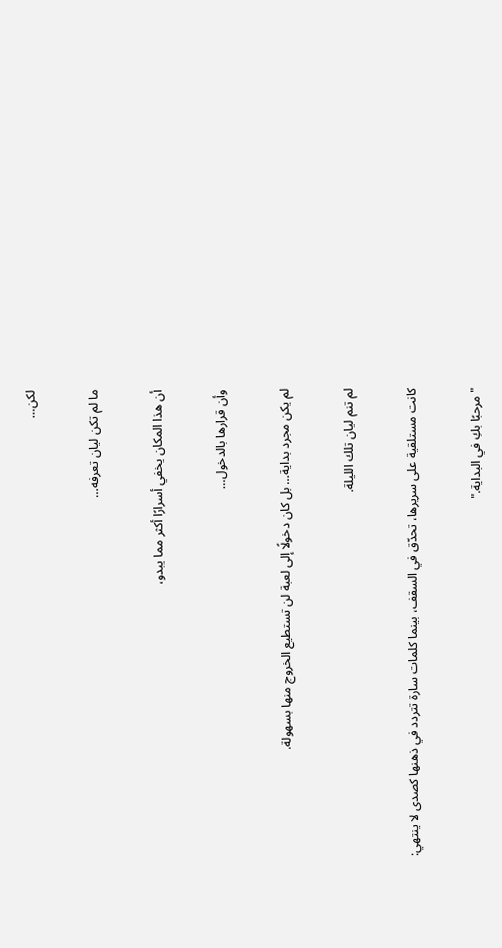لكن…

ما لم تكن ليان تعرفه…

أن هذا المكان يخفي أسرارًا أكثر مما يبدو،

وأن قرارها بالدخول…

لم يكن مجرد بداية… بل كان دخولًا إلى لعبة لن تستطيع الخروج منها بسهولة.

لم تنم ليان تلك الليلة.

كانت مستلقية على سريرها، تحدّق في السقف، بينما كلمات سارة تتردد في ذهنها كصدى لا ينتهي:

"مرحبًا بكِ في البداية."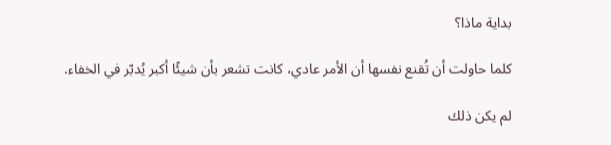بداية ماذا؟

كلما حاولت أن تُقنع نفسها أن الأمر عادي، كانت تشعر بأن شيئًا أكبر يُدبّر في الخفاء.

لم يكن ذلك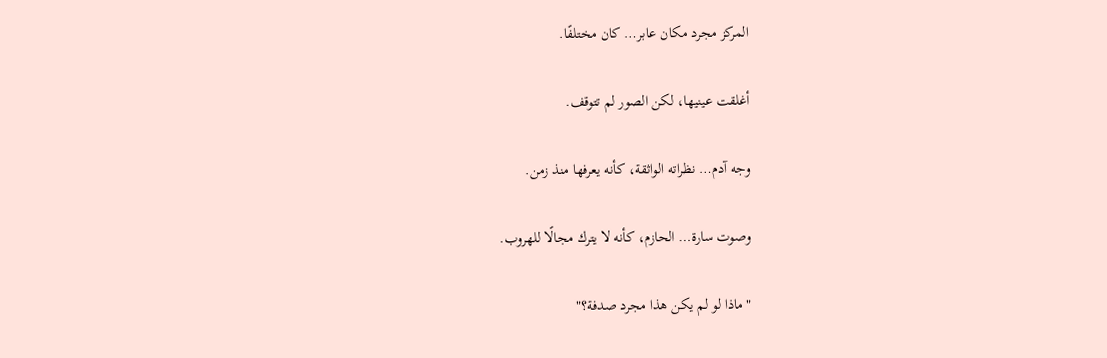المركز مجرد مكان عابر… كان مختلفًا.

أغلقت عينيها، لكن الصور لم تتوقف.

وجه آدم… نظراته الواثقة، كأنه يعرفها منذ زمن.

وصوت سارة… الحازم، كأنه لا يترك مجالًا للهروب.

"ماذا لو لم يكن هذا مجرد صدفة؟"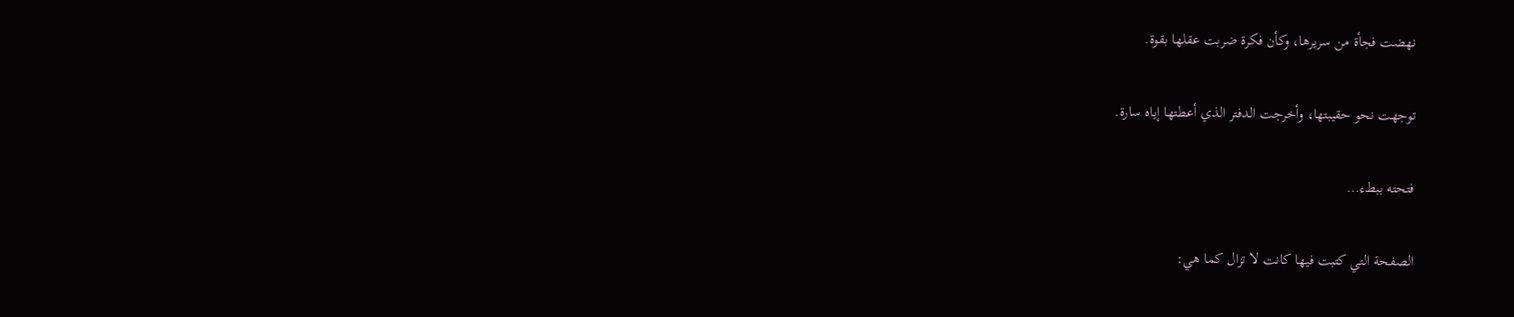نهضت فجأة من سريرها، وكأن فكرة ضربت عقلها بقوة.

توجهت نحو حقيبتها، وأخرجت الدفتر الذي أعطتها إياه سارة.

فتحته ببطء…

الصفحة التي كتبت فيها كانت لا تزال كما هي: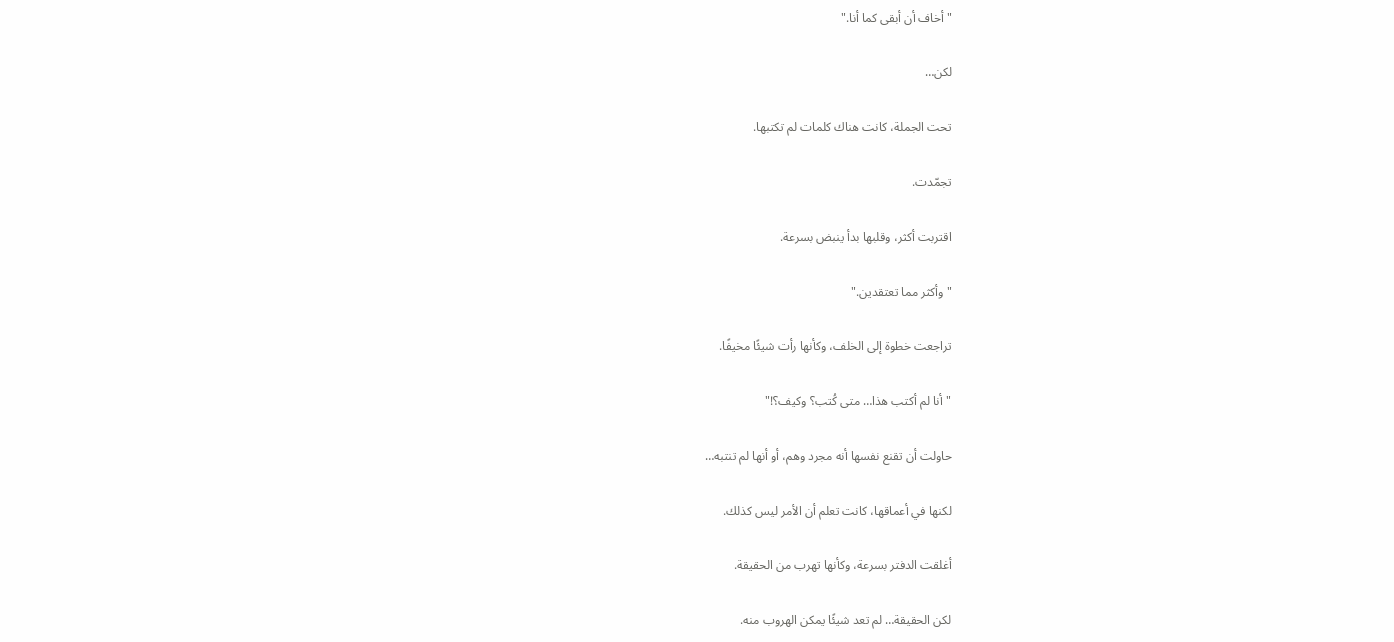"أخاف أن أبقى كما أنا."

لكن…

تحت الجملة، كانت هناك كلمات لم تكتبها.

تجمّدت.

اقتربت أكثر، وقلبها بدأ ينبض بسرعة.

"وأكثر مما تعتقدين."

تراجعت خطوة إلى الخلف، وكأنها رأت شيئًا مخيفًا.

"أنا لم أكتب هذا… متى كُتب؟ وكيف؟!"

حاولت أن تقنع نفسها أنه مجرد وهم، أو أنها لم تنتبه…

لكنها في أعماقها، كانت تعلم أن الأمر ليس كذلك.

أغلقت الدفتر بسرعة، وكأنها تهرب من الحقيقة.

لكن الحقيقة… لم تعد شيئًا يمكن الهروب منه.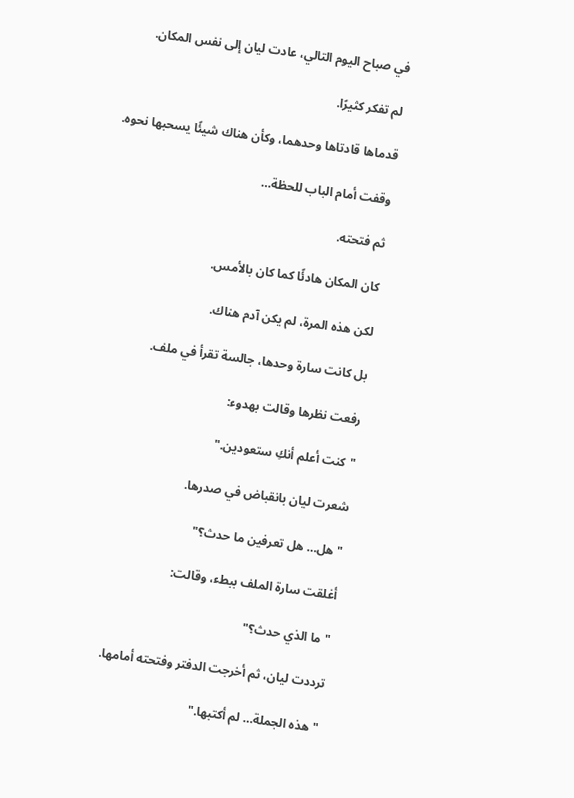في صباح اليوم التالي، عادت ليان إلى نفس المكان.

لم تفكر كثيرًا.

قدماها قادتاها وحدهما، وكأن هناك شيئًا يسحبها نحوه.

وقفت أمام الباب للحظة…

ثم فتحته.

كان المكان هادئًا كما كان بالأمس.

لكن هذه المرة، لم يكن آدم هناك.

بل كانت سارة وحدها، جالسة تقرأ في ملف.

رفعت نظرها وقالت بهدوء:

"كنت أعلم أنكِ ستعودين."

شعرت ليان بانقباض في صدرها.

"هل… هل تعرفين ما حدث؟"

أغلقت سارة الملف ببطء، وقالت:

"ما الذي حدث؟"

ترددت ليان، ثم أخرجت الدفتر وفتحته أمامها.

"هذه الجملة… لم أكتبها."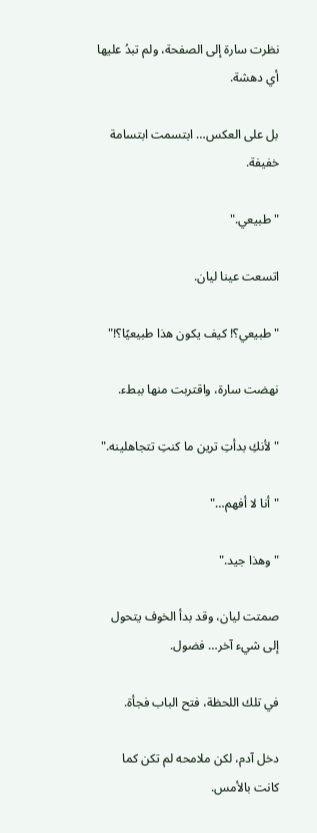نظرت سارة إلى الصفحة، ولم تبدُ عليها أي دهشة.

بل على العكس… ابتسمت ابتسامة خفيفة.

"طبيعي."

اتسعت عينا ليان.

"طبيعي؟! كيف يكون هذا طبيعيًا؟!"

نهضت سارة، واقتربت منها ببطء.

"لأنكِ بدأتِ ترين ما كنتِ تتجاهلينه."

"أنا لا أفهم…"

"وهذا جيد."

صمتت ليان، وقد بدأ الخوف يتحول إلى شيء آخر… فضول.

في تلك اللحظة، فتح الباب فجأة.

دخل آدم، لكن ملامحه لم تكن كما كانت بالأمس.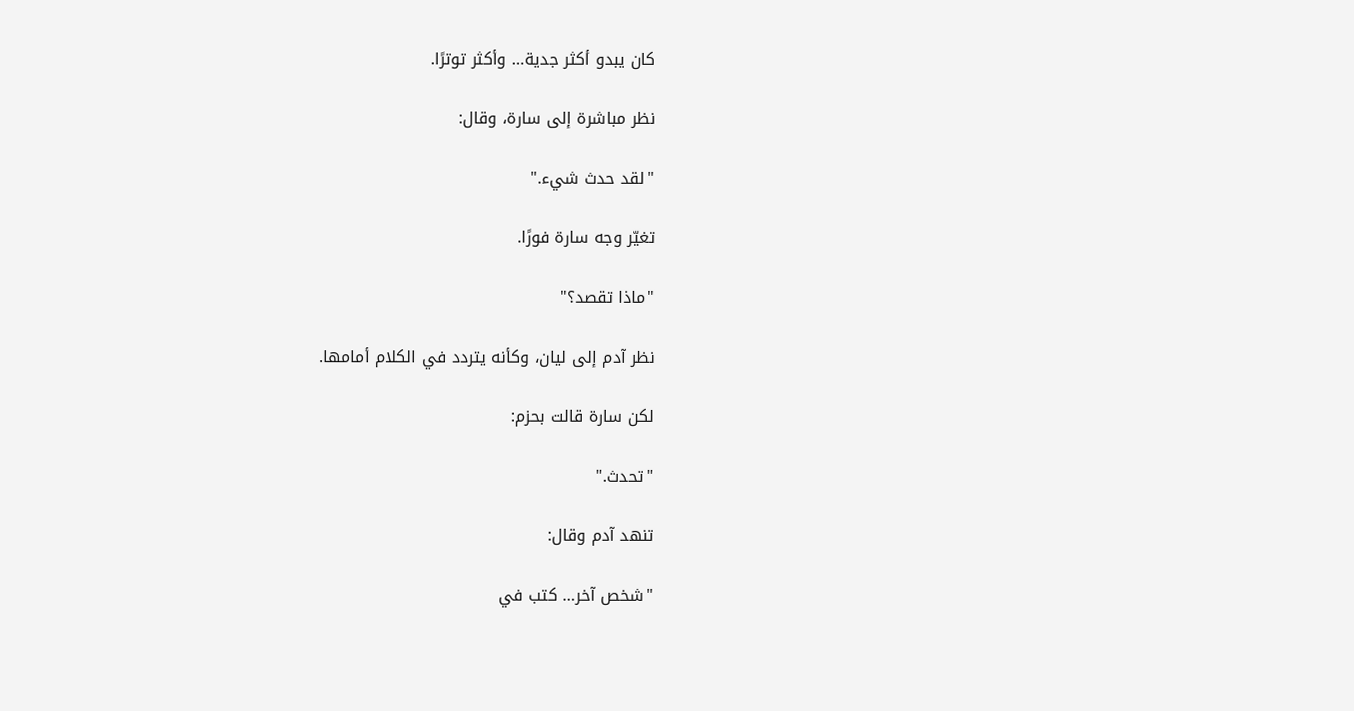كان يبدو أكثر جدية… وأكثر توترًا.

نظر مباشرة إلى سارة، وقال:

"لقد حدث شيء."

تغيّر وجه سارة فورًا.

"ماذا تقصد؟"

نظر آدم إلى ليان، وكأنه يتردد في الكلام أمامها.

لكن سارة قالت بحزم:

"تحدث."

تنهد آدم وقال:

"شخص آخر… كتب في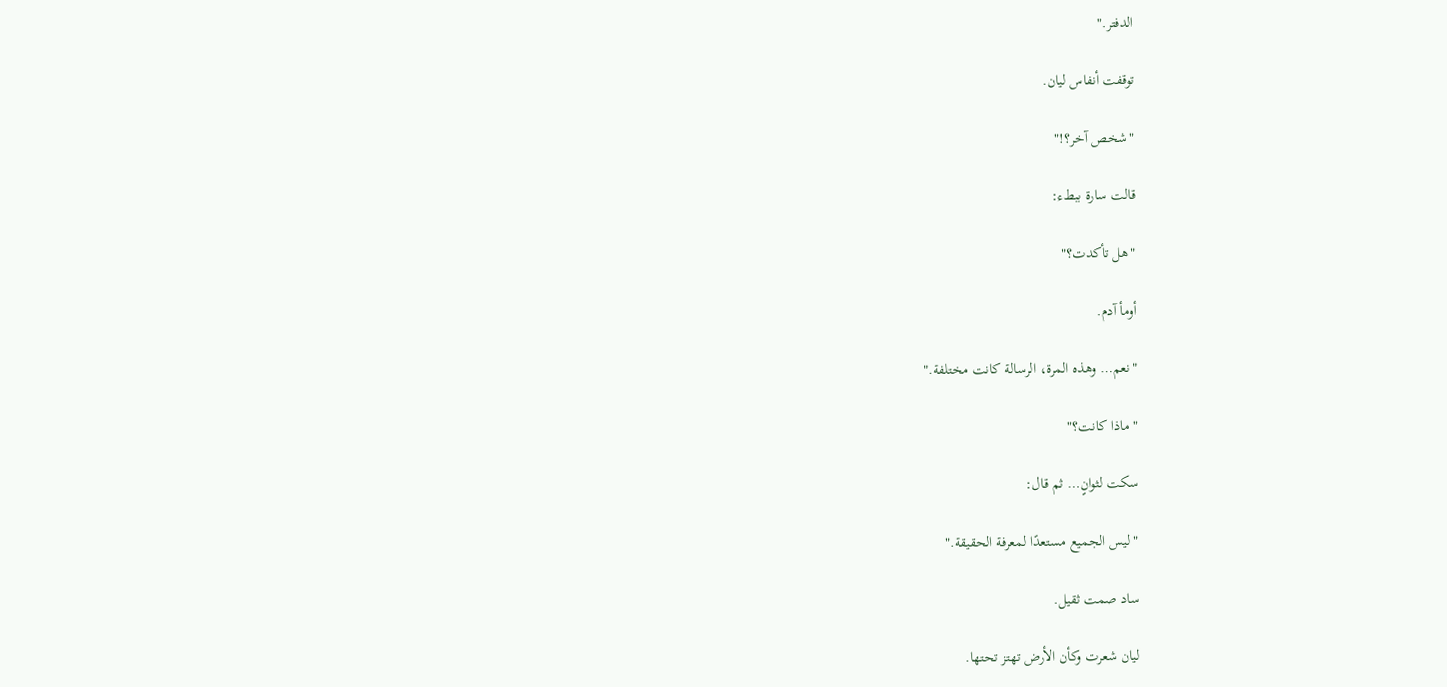الدفتر."

توقفت أنفاس ليان.

"شخص آخر؟!"

قالت سارة ببطء:

"هل تأكدت؟"

أومأ آدم.

"نعم… وهذه المرة، الرسالة كانت مختلفة."

"ماذا كانت؟"

سكت لثوانٍ… ثم قال:

"ليس الجميع مستعدًا لمعرفة الحقيقة."

ساد صمت ثقيل.

ليان شعرت وكأن الأرض تهتز تحتها.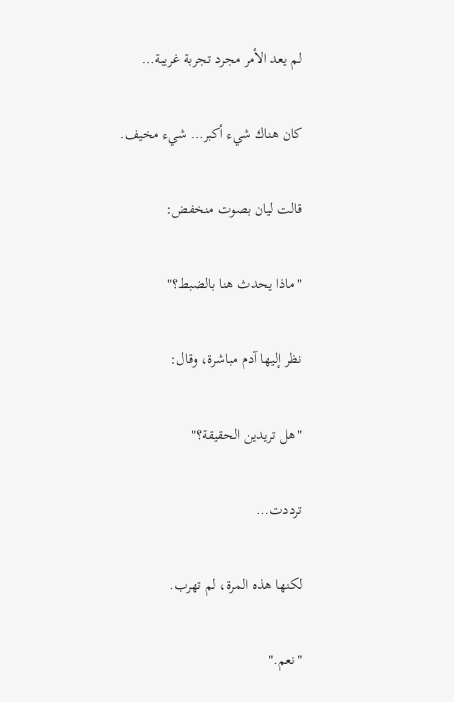لم يعد الأمر مجرد تجربة غريبة…

كان هناك شيء أكبر… شيء مخيف.

قالت ليان بصوت منخفض:

"ماذا يحدث هنا بالضبط؟"

نظر إليها آدم مباشرة، وقال:

"هل تريدين الحقيقة؟"

ترددت…

لكنها هذه المرة، لم تهرب.

"نعم."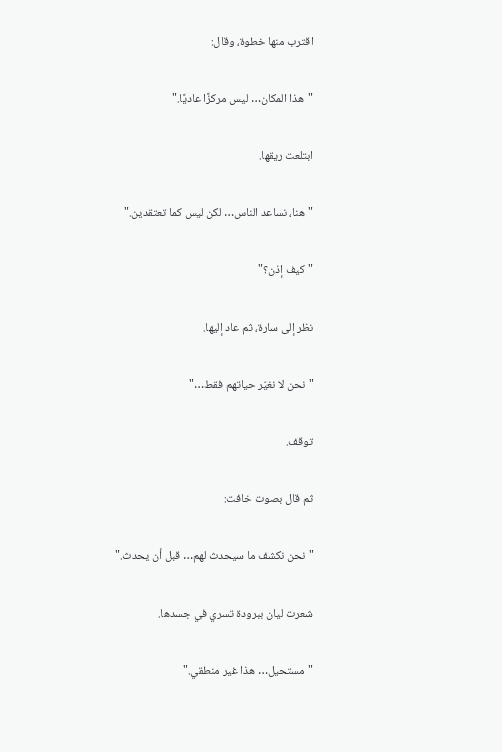اقترب منها خطوة، وقال:

"هذا المكان… ليس مركزًا عاديًا."

ابتلعت ريقها.

"هنا، نساعد الناس… لكن ليس كما تعتقدين."

"كيف إذن؟"

نظر إلى سارة، ثم عاد إليها.

"نحن لا نغيّر حياتهم فقط…"

توقف.

ثم قال بصوت خافت:

"نحن نكشف ما سيحدث لهم… قبل أن يحدث."

شعرت ليان ببرودة تسري في جسدها.

"مستحيل… هذا غير منطقي."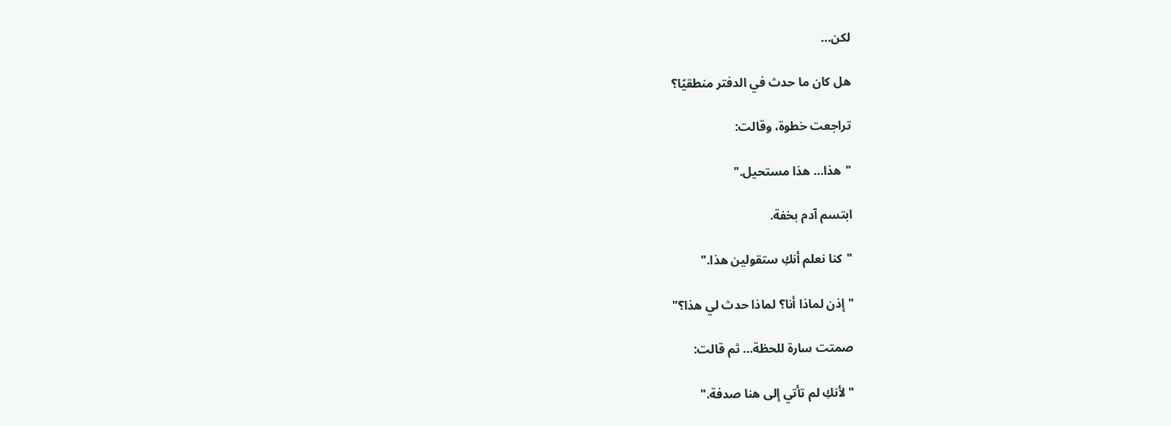لكن…

هل كان ما حدث في الدفتر منطقيًا؟

تراجعت خطوة، وقالت:

"هذا… هذا مستحيل."

ابتسم آدم بخفة.

"كنا نعلم أنكِ ستقولين هذا."

"إذن لماذا أنا؟ لماذا حدث لي هذا؟"

صمتت سارة للحظة… ثم قالت:

"لأنكِ لم تأتي إلى هنا صدفة."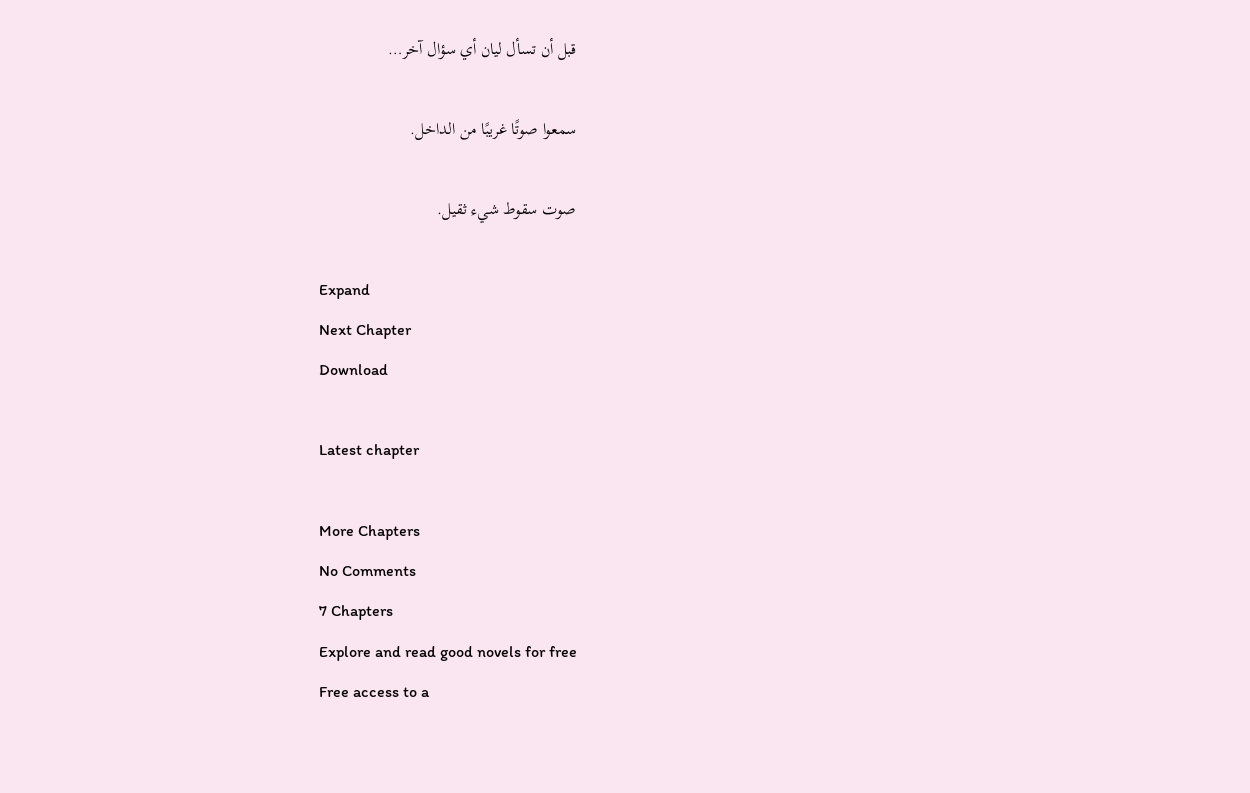قبل أن تسأل ليان أي سؤال آخر…

سمعوا صوتًا غريبًا من الداخل.

صوت سقوط شيء ثقيل.

Expand
Next Chapter
Download

Latest chapter

More Chapters
No Comments
7 Chapters
Explore and read good novels for free
Free access to a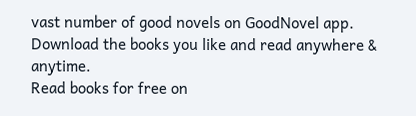vast number of good novels on GoodNovel app. Download the books you like and read anywhere & anytime.
Read books for free on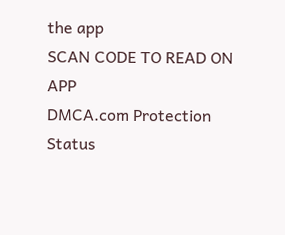the app
SCAN CODE TO READ ON APP
DMCA.com Protection Status